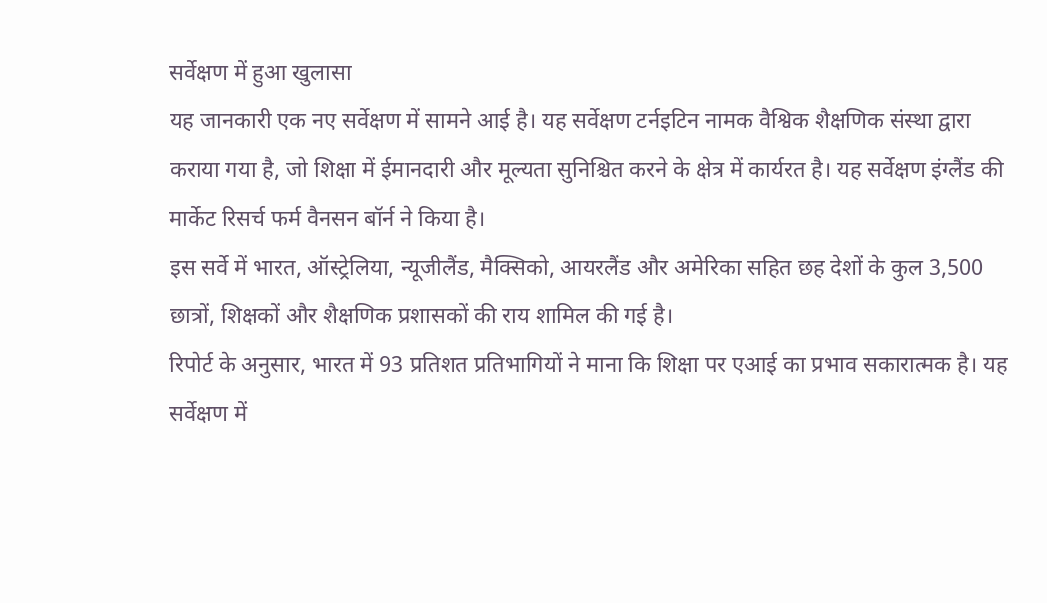सर्वेक्षण में हुआ खुलासा
यह जानकारी एक नए सर्वेक्षण में सामने आई है। यह सर्वेक्षण टर्नइटिन नामक वैश्विक शैक्षणिक संस्था द्वारा कराया गया है, जो शिक्षा में ईमानदारी और मूल्यता सुनिश्चित करने के क्षेत्र में कार्यरत है। यह सर्वेक्षण इंग्लैंड की मार्केट रिसर्च फर्म वैनसन बॉर्न ने किया है।
इस सर्वे में भारत, ऑस्ट्रेलिया, न्यूजीलैंड, मैक्सिको, आयरलैंड और अमेरिका सहित छह देशों के कुल 3,500 छात्रों, शिक्षकों और शैक्षणिक प्रशासकों की राय शामिल की गई है।
रिपोर्ट के अनुसार, भारत में 93 प्रतिशत प्रतिभागियों ने माना कि शिक्षा पर एआई का प्रभाव सकारात्मक है। यह सर्वेक्षण में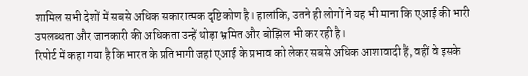शामिल सभी देशों में सबसे अधिक सकारात्मक दृष्टिकोण है। हालांकि, उतने ही लोगों ने यह भी माना कि एआई की भारी उपलब्धता और जानकारी की अधिकता उन्हें थोड़ा भ्रमित और बोझिल भी कर रही है।
रिपोर्ट में कहा गया है कि भारत के प्रतिभागी जहां एआई के प्रभाव को लेकर सबसे अधिक आशावादी हैं, वहीं वे इसके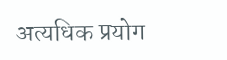अत्यधिक प्रयोग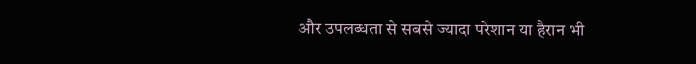और उपलब्धता से सबसे ज्यादा परेशान या हैरान भी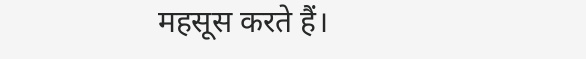महसूस करते हैं।